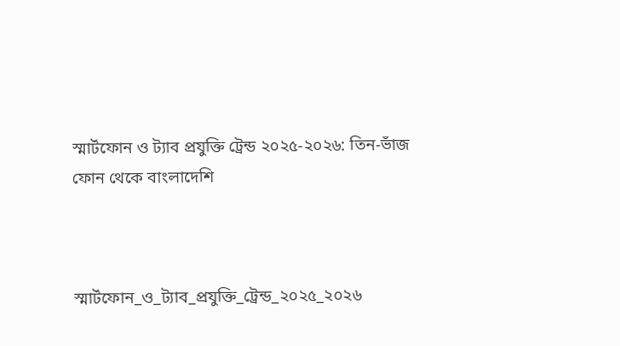স্মার্টফোন ও ট্যাব প্রযুক্তি ট্রেন্ড ২০২৫-২০২৬: তিন-ভাঁজ ফোন থেকে বাংলাদেশি



স্মার্টফোন_ও_ট্যাব_প্রযুক্তি_ট্রেন্ড_২০২৫_২০২৬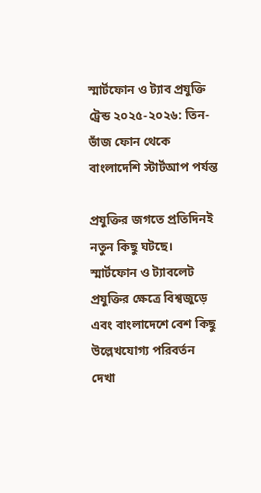স্মার্টফোন ও ট্যাব প্রযুক্তি ট্রেন্ড ২০২৫-২০২৬: তিন-ভাঁজ ফোন থেকে বাংলাদেশি স্টার্টআপ পর্যন্ত

প্রযুক্তির জগতে প্রতিদিনই নতুন কিছু ঘটছে। স্মার্টফোন ও ট্যাবলেট প্রযুক্তির ক্ষেত্রে বিশ্বজুড়ে এবং বাংলাদেশে বেশ কিছু উল্লেখযোগ্য পরিবর্তন দেখা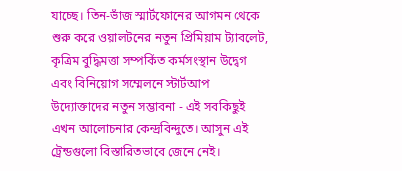যাচ্ছে। তিন-ভাঁজ স্মার্টফোনের আগমন থেকে শুরু করে ওয়ালটনের নতুন প্রিমিয়াম ট্যাবলেট, কৃত্রিম বুদ্ধিমত্তা সম্পর্কিত কর্মসংস্থান উদ্বেগ এবং বিনিয়োগ সম্মেলনে স্টার্টআপ উদ্যোক্তাদের নতুন সম্ভাবনা - এই সবকিছুই এখন আলোচনার কেন্দ্রবিন্দুতে। আসুন এই ট্রেন্ডগুলো বিস্তারিতভাবে জেনে নেই।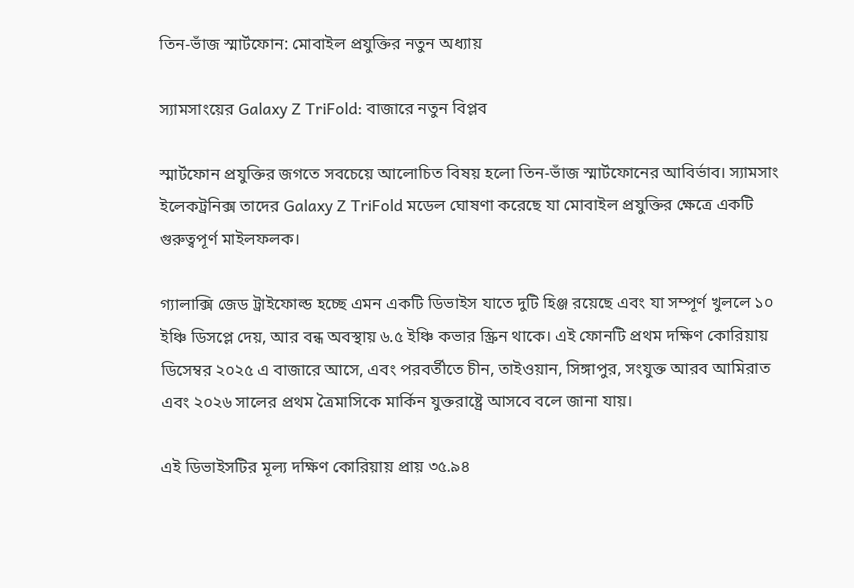তিন-ভাঁজ স্মার্টফোন: মোবাইল প্রযুক্তির নতুন অধ্যায়

স্যামসাংয়ের Galaxy Z TriFold: বাজারে নতুন বিপ্লব

স্মার্টফোন প্রযুক্তির জগতে সবচেয়ে আলোচিত বিষয় হলো তিন-ভাঁজ স্মার্টফোনের আবির্ভাব। স্যামসাং ইলেকট্রনিক্স তাদের Galaxy Z TriFold মডেল ঘোষণা করেছে যা মোবাইল প্রযুক্তির ক্ষেত্রে একটি গুরুত্বপূর্ণ মাইলফলক।

গ্যালাক্সি জেড ট্রাইফোল্ড হচ্ছে এমন একটি ডিভাইস যাতে দুটি হিঞ্জ রয়েছে এবং যা সম্পূর্ণ খুললে ১০ ইঞ্চি ডিসপ্লে দেয়, আর বন্ধ অবস্থায় ৬.৫ ইঞ্চি কভার স্ক্রিন থাকে। এই ফোনটি প্রথম দক্ষিণ কোরিয়ায় ডিসেম্বর ২০২৫ এ বাজারে আসে, এবং পরবর্তীতে চীন, তাইওয়ান, সিঙ্গাপুর, সংযুক্ত আরব আমিরাত এবং ২০২৬ সালের প্রথম ত্রৈমাসিকে মার্কিন যুক্তরাষ্ট্রে আসবে বলে জানা যায়।

এই ডিভাইসটির মূল্য দক্ষিণ কোরিয়ায় প্রায় ৩৫.৯৪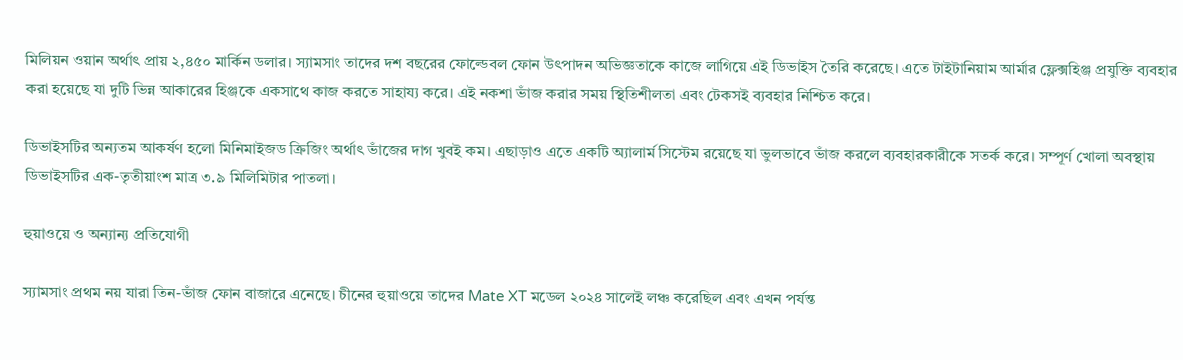মিলিয়ন ওয়ান অর্থাৎ প্রায় ২,৪৫০ মার্কিন ডলার। স্যামসাং তাদের দশ বছরের ফোল্ডেবল ফোন উৎপাদন অভিজ্ঞতাকে কাজে লাগিয়ে এই ডিভাইস তৈরি করেছে। এতে টাইটানিয়াম আর্মার ফ্লেক্সহিঞ্জ প্রযুক্তি ব্যবহার করা হয়েছে যা দুটি ভিন্ন আকারের হিঞ্জকে একসাথে কাজ করতে সাহায্য করে। এই নকশা ভাঁজ করার সময় স্থিতিশীলতা এবং টেকসই ব্যবহার নিশ্চিত করে।

ডিভাইসটির অন্যতম আকর্ষণ হলো মিনিমাইজড ক্রিজিং অর্থাৎ ভাঁজের দাগ খুবই কম। এছাড়াও এতে একটি অ্যালার্ম সিস্টেম রয়েছে যা ভুলভাবে ভাঁজ করলে ব্যবহারকারীকে সতর্ক করে। সম্পূর্ণ খোলা অবস্থায় ডিভাইসটির এক-তৃতীয়াংশ মাত্র ৩.৯ মিলিমিটার পাতলা।

হুয়াওয়ে ও অন্যান্য প্রতিযোগী

স্যামসাং প্রথম নয় যারা তিন-ভাঁজ ফোন বাজারে এনেছে। চীনের হুয়াওয়ে তাদের Mate XT মডেল ২০২৪ সালেই লঞ্চ করেছিল এবং এখন পর্যন্ত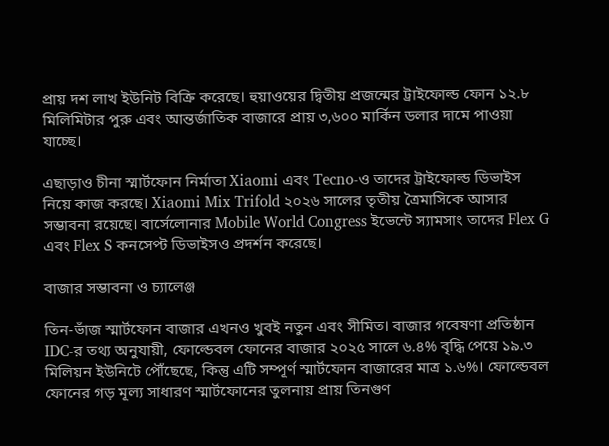প্রায় দশ লাখ ইউনিট বিক্রি করেছে। হুয়াওয়ের দ্বিতীয় প্রজন্মের ট্রাইফোল্ড ফোন ১২.৮ মিলিমিটার পুরু এবং আন্তর্জাতিক বাজারে প্রায় ৩,৬০০ মার্কিন ডলার দামে পাওয়া যাচ্ছে।

এছাড়াও চীনা স্মার্টফোন নির্মাতা Xiaomi এবং Tecno-ও তাদের ট্রাইফোল্ড ডিভাইস নিয়ে কাজ করছে। Xiaomi Mix Trifold ২০২৬ সালের তৃতীয় ত্রৈমাসিকে আসার সম্ভাবনা রয়েছে। বার্সেলোনার Mobile World Congress ইভেন্টে স্যামসাং তাদের Flex G এবং Flex S কনসেপ্ট ডিভাইসও প্রদর্শন করেছে।

বাজার সম্ভাবনা ও চ্যালেঞ্জ

তিন-ভাঁজ স্মার্টফোন বাজার এখনও খুবই নতুন এবং সীমিত। বাজার গবেষণা প্রতিষ্ঠান IDC-র তথ্য অনুযায়ী, ফোল্ডেবল ফোনের বাজার ২০২৫ সালে ৬.৪% বৃদ্ধি পেয়ে ১৯.৩ মিলিয়ন ইউনিটে পৌঁছেছে, কিন্তু এটি সম্পূর্ণ স্মার্টফোন বাজারের মাত্র ১.৬%। ফোল্ডেবল ফোনের গড় মূল্য সাধারণ স্মার্টফোনের তুলনায় প্রায় তিনগুণ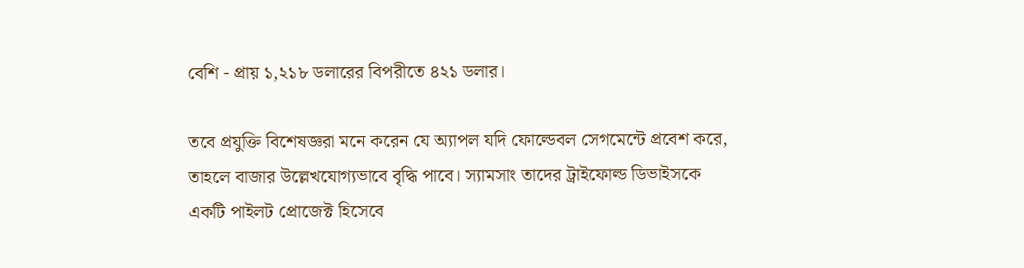বেশি - প্রায় ১,২১৮ ডলারের বিপরীতে ৪২১ ডলার।

তবে প্রযুক্তি বিশেষজ্ঞরা মনে করেন যে অ্যাপল যদি ফোল্ডেবল সেগমেন্টে প্রবেশ করে, তাহলে বাজার উল্লেখযোগ্যভাবে বৃদ্ধি পাবে। স্যামসাং তাদের ট্রাইফোল্ড ডিভাইসকে একটি পাইলট প্রোজেক্ট হিসেবে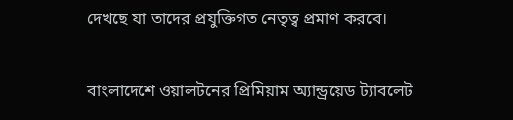দেখছে যা তাদের প্রযুক্তিগত নেতৃত্ব প্রমাণ করবে।

বাংলাদেশে ওয়ালটনের প্রিমিয়াম অ্যান্ড্রয়েড ট্যাবলেট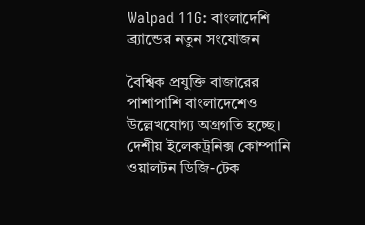Walpad 11G: বাংলাদেশি ব্র্যান্ডের নতুন সংযোজন

বৈশ্বিক প্রযুক্তি বাজারের পাশাপাশি বাংলাদেশেও উল্লেখযোগ্য অগ্রগতি হচ্ছে। দেশীয় ইলেকট্রনিক্স কোম্পানি ওয়ালটন ডিজি-টেক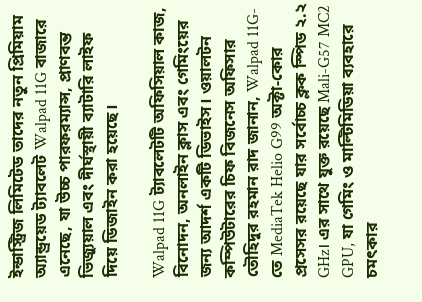ইন্ডাস্ট্রিজ লিমিটেড তাদের নতুন প্রিমিয়াম অ্যান্ড্রয়েড ট্যাবলেট Walpad 11G বাজারে এনেছে, যা উচ্চ পারফরম্যান্স, প্রাণবন্ত ভিজ্যুয়াল এবং দীর্ঘস্থায়ী ব্যাটারি লাইফ দিয়ে ডিজাইন করা হয়েছে।

Walpad 11G ট্যাবলেটটি অফিসিয়াল কাজ, বিনোদন, অনলাইন ক্লাস এবং গেমিংয়ের জন্য আদর্শ একটি ডিভাইস। ওয়ালটন কম্পিউটারের চিফ বিজনেস অফিসার তৌহিদুর রহমান রাদ জানান, Walpad 11G-তে MediaTek Helio G99 অক্টা-কোর প্রসেসর রয়েছে যার সর্বোচ্চ ক্লক স্পিড ২.২ GHz। এর সাথে যুক্ত রয়েছে Mali-G57 MC2 GPU, যা গেমিং ও মাল্টিমিডিয়া ব্যবহারে চমৎকার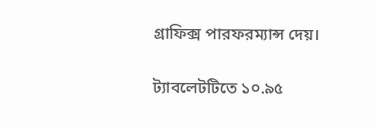গ্রাফিক্স পারফরম্যান্স দেয়।

ট্যাবলেটটিতে ১০.৯৫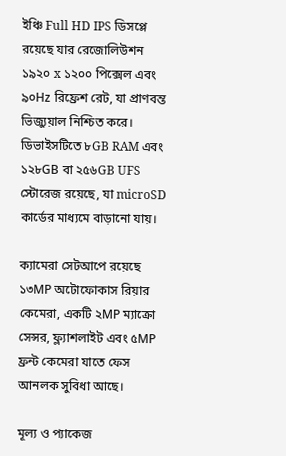ইঞ্চি Full HD IPS ডিসপ্লে রয়েছে যার রেজোলিউশন ১৯২০ x ১২০০ পিক্সেল এবং ৯০Hz রিফ্রেশ রেট, যা প্রাণবন্ত ভিজ্যুয়াল নিশ্চিত করে। ডিভাইসটিতে ৮GB RAM এবং ১২৮GB বা ২৫৬GB UFS স্টোরেজ রয়েছে, যা microSD কার্ডের মাধ্যমে বাড়ানো যায়।

ক্যামেরা সেটআপে রয়েছে ১৩MP অটোফোকাস রিয়ার কেমেরা, একটি ২MP ম্যাক্রো সেন্সর, ফ্ল্যাশলাইট এবং ৫MP ফ্রন্ট কেমেরা যাতে ফেস আনলক সুবিধা আছে।

মূল্য ও প্যাকেজ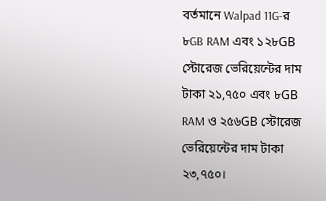বর্তমানে Walpad 11G-র ৮GB RAM এবং ১২৮GB স্টোরেজ ভেরিয়েন্টের দাম টাকা ২১,৭৫০ এবং ৮GB RAM ও ২৫৬GB স্টোরেজ ভেরিয়েন্টের দাম টাকা ২৩,৭৫০।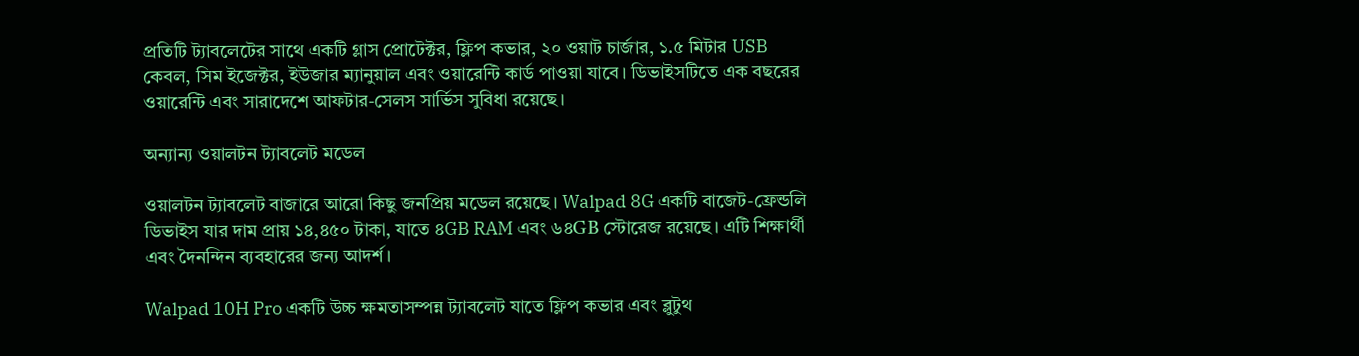প্রতিটি ট্যাবলেটের সাথে একটি গ্লাস প্রোটেক্টর, ফ্লিপ কভার, ২০ ওয়াট চার্জার, ১.৫ মিটার USB কেবল, সিম ইজেক্টর, ইউজার ম্যানুয়াল এবং ওয়ারেন্টি কার্ড পাওয়া যাবে। ডিভাইসটিতে এক বছরের ওয়ারেন্টি এবং সারাদেশে আফটার-সেলস সার্ভিস সুবিধা রয়েছে।

অন্যান্য ওয়ালটন ট্যাবলেট মডেল

ওয়ালটন ট্যাবলেট বাজারে আরো কিছু জনপ্রিয় মডেল রয়েছে। Walpad 8G একটি বাজেট-ফ্রেন্ডলি ডিভাইস যার দাম প্রায় ১৪,৪৫০ টাকা, যাতে ৪GB RAM এবং ৬৪GB স্টোরেজ রয়েছে। এটি শিক্ষার্থী এবং দৈনন্দিন ব্যবহারের জন্য আদর্শ।

Walpad 10H Pro একটি উচ্চ ক্ষমতাসম্পন্ন ট্যাবলেট যাতে ফ্লিপ কভার এবং ব্লুটুথ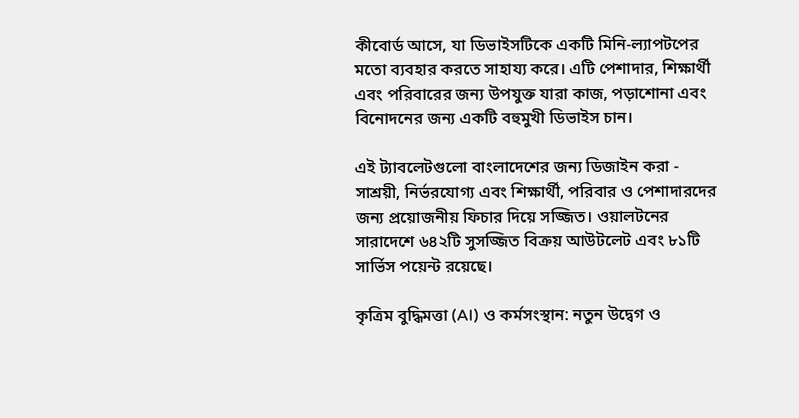কীবোর্ড আসে, যা ডিভাইসটিকে একটি মিনি-ল্যাপটপের মতো ব্যবহার করতে সাহায্য করে। এটি পেশাদার, শিক্ষার্থী এবং পরিবারের জন্য উপযুক্ত যারা কাজ, পড়াশোনা এবং বিনোদনের জন্য একটি বহুমুখী ডিভাইস চান।

এই ট্যাবলেটগুলো বাংলাদেশের জন্য ডিজাইন করা - সাশ্রয়ী, নির্ভরযোগ্য এবং শিক্ষার্থী, পরিবার ও পেশাদারদের জন্য প্রয়োজনীয় ফিচার দিয়ে সজ্জিত। ওয়ালটনের সারাদেশে ৬৪২টি সুসজ্জিত বিক্রয় আউটলেট এবং ৮১টি সার্ভিস পয়েন্ট রয়েছে।

কৃত্রিম বুদ্ধিমত্তা (AI) ও কর্মসংস্থান: নতুন উদ্বেগ ও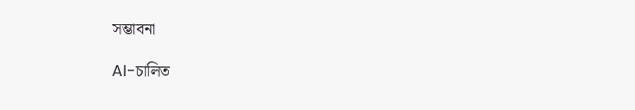সম্ভাবনা

AI-চালিত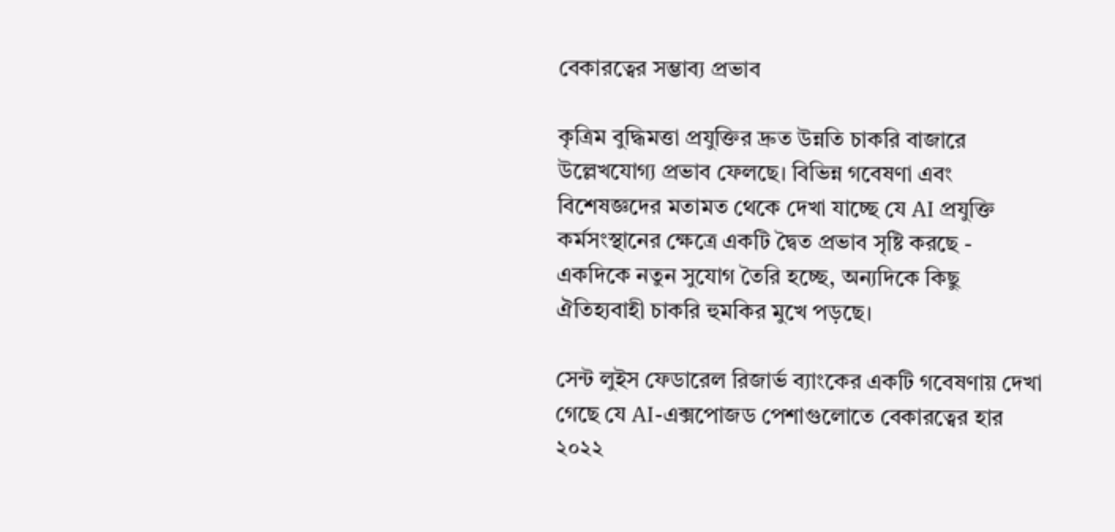বেকারত্বের সম্ভাব্য প্রভাব

কৃত্রিম বুদ্ধিমত্তা প্রযুক্তির দ্রুত উন্নতি চাকরি বাজারে উল্লেখযোগ্য প্রভাব ফেলছে। বিভিন্ন গবেষণা এবং বিশেষজ্ঞদের মতামত থেকে দেখা যাচ্ছে যে AI প্রযুক্তি কর্মসংস্থানের ক্ষেত্রে একটি দ্বৈত প্রভাব সৃষ্টি করছে - একদিকে নতুন সুযোগ তৈরি হচ্ছে, অন্যদিকে কিছু ঐতিহ্যবাহী চাকরি হুমকির মুখে পড়ছে।

সেন্ট লুইস ফেডারেল রিজার্ভ ব্যাংকের একটি গবেষণায় দেখা গেছে যে AI-এক্সপোজড পেশাগুলোতে বেকারত্বের হার ২০২২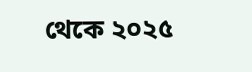থেকে ২০২৫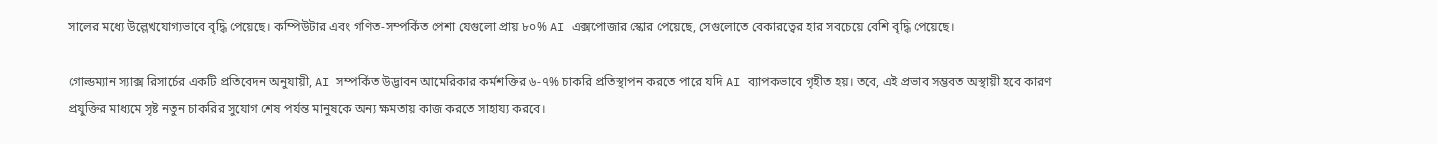সালের মধ্যে উল্লেখযোগ্যভাবে বৃদ্ধি পেয়েছে। কম্পিউটার এবং গণিত-সম্পর্কিত পেশা যেগুলো প্রায় ৮০% AI এক্সপোজার স্কোর পেয়েছে, সেগুলোতে বেকারত্বের হার সবচেয়ে বেশি বৃদ্ধি পেয়েছে।

গোল্ডম্যান স্যাক্স রিসার্চের একটি প্রতিবেদন অনুযায়ী, AI সম্পর্কিত উদ্ভাবন আমেরিকার কর্মশক্তির ৬-৭% চাকরি প্রতিস্থাপন করতে পারে যদি AI ব্যাপকভাবে গৃহীত হয়। তবে, এই প্রভাব সম্ভবত অস্থায়ী হবে কারণ প্রযুক্তির মাধ্যমে সৃষ্ট নতুন চাকরির সুযোগ শেষ পর্যন্ত মানুষকে অন্য ক্ষমতায় কাজ করতে সাহায্য করবে।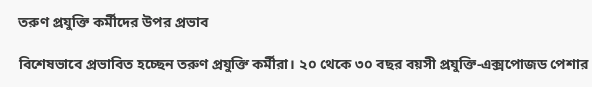তরুণ প্রযুক্তি কর্মীদের উপর প্রভাব

বিশেষভাবে প্রভাবিত হচ্ছেন তরুণ প্রযুক্তি কর্মীরা। ২০ থেকে ৩০ বছর বয়সী প্রযুক্তি-এক্সপোজড পেশার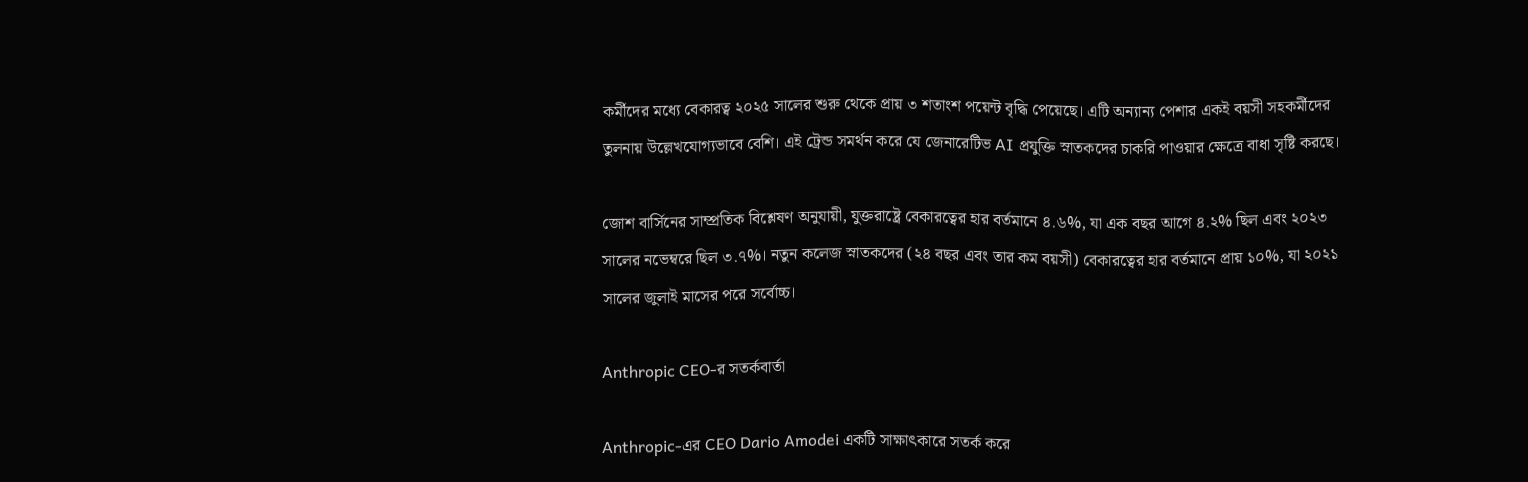কর্মীদের মধ্যে বেকারত্ব ২০২৫ সালের শুরু থেকে প্রায় ৩ শতাংশ পয়েন্ট বৃদ্ধি পেয়েছে। এটি অন্যান্য পেশার একই বয়সী সহকর্মীদের তুলনায় উল্লেখযোগ্যভাবে বেশি। এই ট্রেন্ড সমর্থন করে যে জেনারেটিভ AI প্রযুক্তি স্নাতকদের চাকরি পাওয়ার ক্ষেত্রে বাধা সৃষ্টি করছে।

জোশ বার্সিনের সাম্প্রতিক বিশ্লেষণ অনুযায়ী, যুক্তরাষ্ট্রে বেকারত্বের হার বর্তমানে ৪.৬%, যা এক বছর আগে ৪.২% ছিল এবং ২০২৩ সালের নভেম্বরে ছিল ৩.৭%। নতুন কলেজ স্নাতকদের (২৪ বছর এবং তার কম বয়সী) বেকারত্বের হার বর্তমানে প্রায় ১০%, যা ২০২১ সালের জুলাই মাসের পরে সর্বোচ্চ।

Anthropic CEO-র সতর্কবার্তা

Anthropic-এর CEO Dario Amodei একটি সাক্ষাৎকারে সতর্ক করে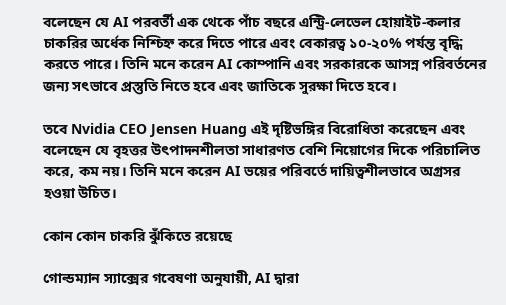বলেছেন যে AI পরবর্তী এক থেকে পাঁচ বছরে এন্ট্রি-লেভেল হোয়াইট-কলার চাকরির অর্ধেক নিশ্চিহ্ন করে দিতে পারে এবং বেকারত্ব ১০-২০% পর্যন্ত বৃদ্ধি করতে পারে। তিনি মনে করেন AI কোম্পানি এবং সরকারকে আসন্ন পরিবর্তনের জন্য সৎভাবে প্রস্তুতি নিতে হবে এবং জাতিকে সুরক্ষা দিতে হবে।

তবে Nvidia CEO Jensen Huang এই দৃষ্টিভঙ্গির বিরোধিতা করেছেন এবং বলেছেন যে বৃহত্তর উৎপাদনশীলতা সাধারণত বেশি নিয়োগের দিকে পরিচালিত করে, কম নয়। তিনি মনে করেন AI ভয়ের পরিবর্তে দায়িত্বশীলভাবে অগ্রসর হওয়া উচিত।

কোন কোন চাকরি ঝুঁকিতে রয়েছে

গোল্ডম্যান স্যাক্সের গবেষণা অনুযায়ী, AI দ্বারা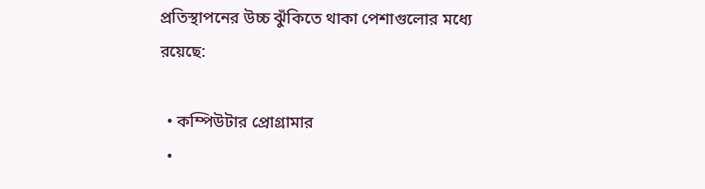প্রতিস্থাপনের উচ্চ ঝুঁকিতে থাকা পেশাগুলোর মধ্যে রয়েছে:

  • কম্পিউটার প্রোগ্রামার
  •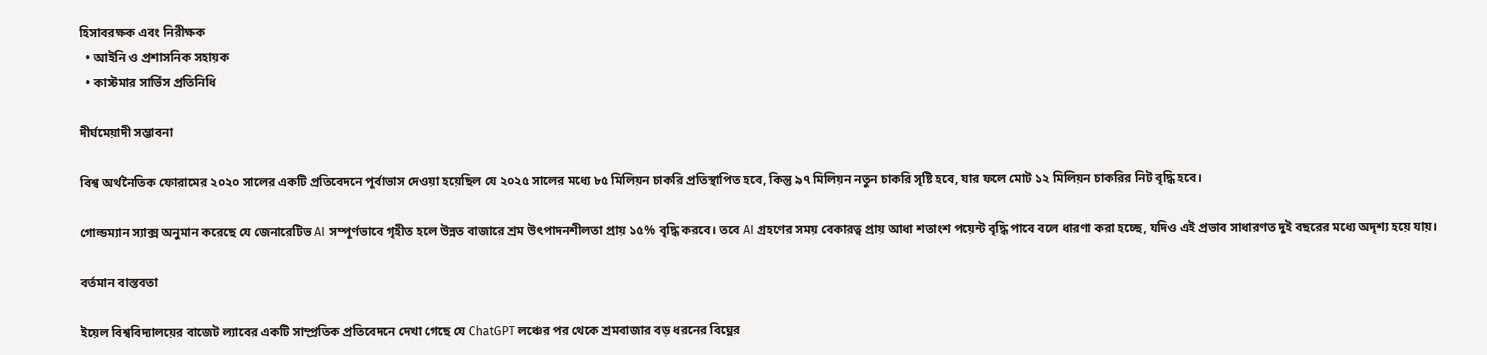হিসাবরক্ষক এবং নিরীক্ষক
  • আইনি ও প্রশাসনিক সহায়ক
  • কাস্টমার সার্ভিস প্রতিনিধি

দীর্ঘমেয়াদী সম্ভাবনা

বিশ্ব অর্থনৈতিক ফোরামের ২০২০ সালের একটি প্রতিবেদনে পূর্বাভাস দেওয়া হয়েছিল যে ২০২৫ সালের মধ্যে ৮৫ মিলিয়ন চাকরি প্রতিস্থাপিত হবে, কিন্তু ৯৭ মিলিয়ন নতুন চাকরি সৃষ্টি হবে, যার ফলে মোট ১২ মিলিয়ন চাকরির নিট বৃদ্ধি হবে।

গোল্ডম্যান স্যাক্স অনুমান করেছে যে জেনারেটিভ AI সম্পূর্ণভাবে গৃহীত হলে উন্নত বাজারে শ্রম উৎপাদনশীলতা প্রায় ১৫% বৃদ্ধি করবে। তবে AI গ্রহণের সময় বেকারত্ব প্রায় আধা শতাংশ পয়েন্ট বৃদ্ধি পাবে বলে ধারণা করা হচ্ছে, যদিও এই প্রভাব সাধারণত দুই বছরের মধ্যে অদৃশ্য হয়ে যায়।

বর্তমান বাস্তবতা

ইয়েল বিশ্ববিদ্যালয়ের বাজেট ল্যাবের একটি সাম্প্রতিক প্রতিবেদনে দেখা গেছে যে ChatGPT লঞ্চের পর থেকে শ্রমবাজার বড় ধরনের বিঘ্নের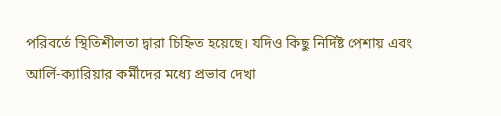পরিবর্তে স্থিতিশীলতা দ্বারা চিহ্নিত হয়েছে। যদিও কিছু নির্দিষ্ট পেশায় এবং আর্লি-ক্যারিয়ার কর্মীদের মধ্যে প্রভাব দেখা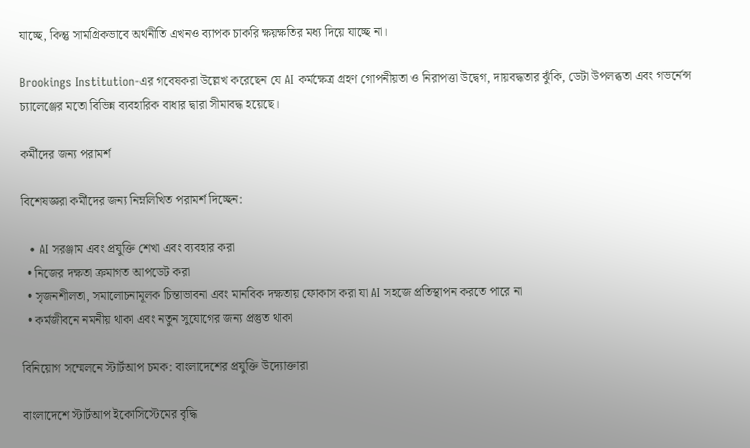যাচ্ছে, কিন্তু সামগ্রিকভাবে অর্থনীতি এখনও ব্যাপক চাকরি ক্ষয়ক্ষতির মধ্য দিয়ে যাচ্ছে না।

Brookings Institution-এর গবেষকরা উল্লেখ করেছেন যে AI কর্মক্ষেত্র গ্রহণ গোপনীয়তা ও নিরাপত্তা উদ্বেগ, দায়বদ্ধতার ঝুঁকি, ডেটা উপলব্ধতা এবং গভর্নেন্স চ্যালেঞ্জের মতো বিভিন্ন ব্যবহারিক বাধার দ্বারা সীমাবদ্ধ হয়েছে।

কর্মীদের জন্য পরামর্শ

বিশেষজ্ঞরা কর্মীদের জন্য নিম্নলিখিত পরামর্শ দিচ্ছেন:

  • AI সরঞ্জাম এবং প্রযুক্তি শেখা এবং ব্যবহার করা
  • নিজের দক্ষতা ক্রমাগত আপডেট করা
  • সৃজনশীলতা, সমালোচনামূলক চিন্তাভাবনা এবং মানবিক দক্ষতায় ফোকাস করা যা AI সহজে প্রতিস্থাপন করতে পারে না
  • কর্মজীবনে নমনীয় থাকা এবং নতুন সুযোগের জন্য প্রস্তুত থাকা

বিনিয়োগ সম্মেলনে স্টার্টআপ চমক: বাংলাদেশের প্রযুক্তি উদ্যোক্তারা

বাংলাদেশে স্টার্টআপ ইকোসিস্টেমের বৃদ্ধি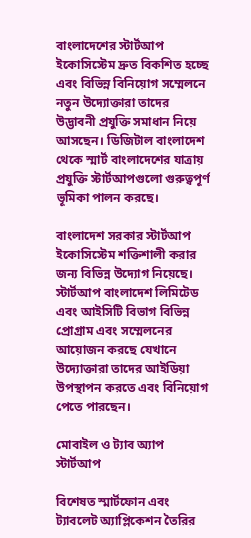বাংলাদেশের স্টার্টআপ ইকোসিস্টেম দ্রুত বিকশিত হচ্ছে এবং বিভিন্ন বিনিয়োগ সম্মেলনে নতুন উদ্যোক্তারা তাদের উদ্ভাবনী প্রযুক্তি সমাধান নিয়ে আসছেন। ডিজিটাল বাংলাদেশ থেকে স্মার্ট বাংলাদেশের যাত্রায় প্রযুক্তি স্টার্টআপগুলো গুরুত্বপূর্ণ ভূমিকা পালন করছে।

বাংলাদেশ সরকার স্টার্টআপ ইকোসিস্টেম শক্তিশালী করার জন্য বিভিন্ন উদ্যোগ নিয়েছে। স্টার্টআপ বাংলাদেশ লিমিটেড এবং আইসিটি বিভাগ বিভিন্ন প্রোগ্রাম এবং সম্মেলনের আয়োজন করছে যেখানে উদ্যোক্তারা তাদের আইডিয়া উপস্থাপন করতে এবং বিনিয়োগ পেতে পারছেন।

মোবাইল ও ট্যাব অ্যাপ স্টার্টআপ

বিশেষত স্মার্টফোন এবং ট্যাবলেট অ্যাপ্লিকেশন তৈরির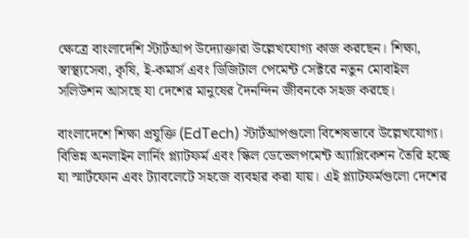ক্ষেত্রে বাংলাদেশি স্টার্টআপ উদ্যোক্তারা উল্লেখযোগ্য কাজ করছেন। শিক্ষা, স্বাস্থ্যসেবা, কৃষি, ই-কমার্স এবং ডিজিটাল পেমেন্ট সেক্টরে নতুন মোবাইল সলিউশন আসছে যা দেশের মানুষের দৈনন্দিন জীবনকে সহজ করছে।

বাংলাদেশে শিক্ষা প্রযুক্তি (EdTech) স্টার্টআপগুলো বিশেষভাবে উল্লেখযোগ্য। বিভিন্ন অনলাইন লার্নিং প্ল্যাটফর্ম এবং স্কিল ডেভেলপমেন্ট অ্যাপ্লিকেশন তৈরি হচ্ছে যা স্মার্টফোন এবং ট্যাবলেটে সহজে ব্যবহার করা যায়। এই প্ল্যাটফর্মগুলো দেশের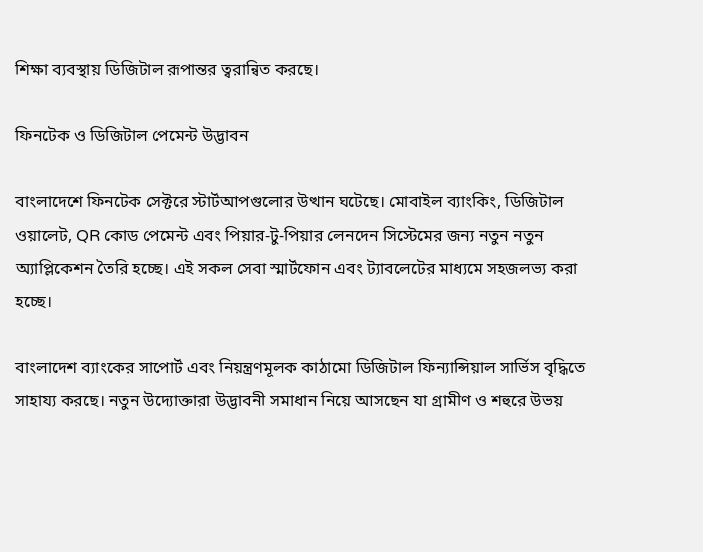শিক্ষা ব্যবস্থায় ডিজিটাল রূপান্তর ত্বরান্বিত করছে।

ফিনটেক ও ডিজিটাল পেমেন্ট উদ্ভাবন

বাংলাদেশে ফিনটেক সেক্টরে স্টার্টআপগুলোর উত্থান ঘটেছে। মোবাইল ব্যাংকিং, ডিজিটাল ওয়ালেট, QR কোড পেমেন্ট এবং পিয়ার-টু-পিয়ার লেনদেন সিস্টেমের জন্য নতুন নতুন অ্যাপ্লিকেশন তৈরি হচ্ছে। এই সকল সেবা স্মার্টফোন এবং ট্যাবলেটের মাধ্যমে সহজলভ্য করা হচ্ছে।

বাংলাদেশ ব্যাংকের সাপোর্ট এবং নিয়ন্ত্রণমূলক কাঠামো ডিজিটাল ফিন্যান্সিয়াল সার্ভিস বৃদ্ধিতে সাহায্য করছে। নতুন উদ্যোক্তারা উদ্ভাবনী সমাধান নিয়ে আসছেন যা গ্রামীণ ও শহুরে উভয়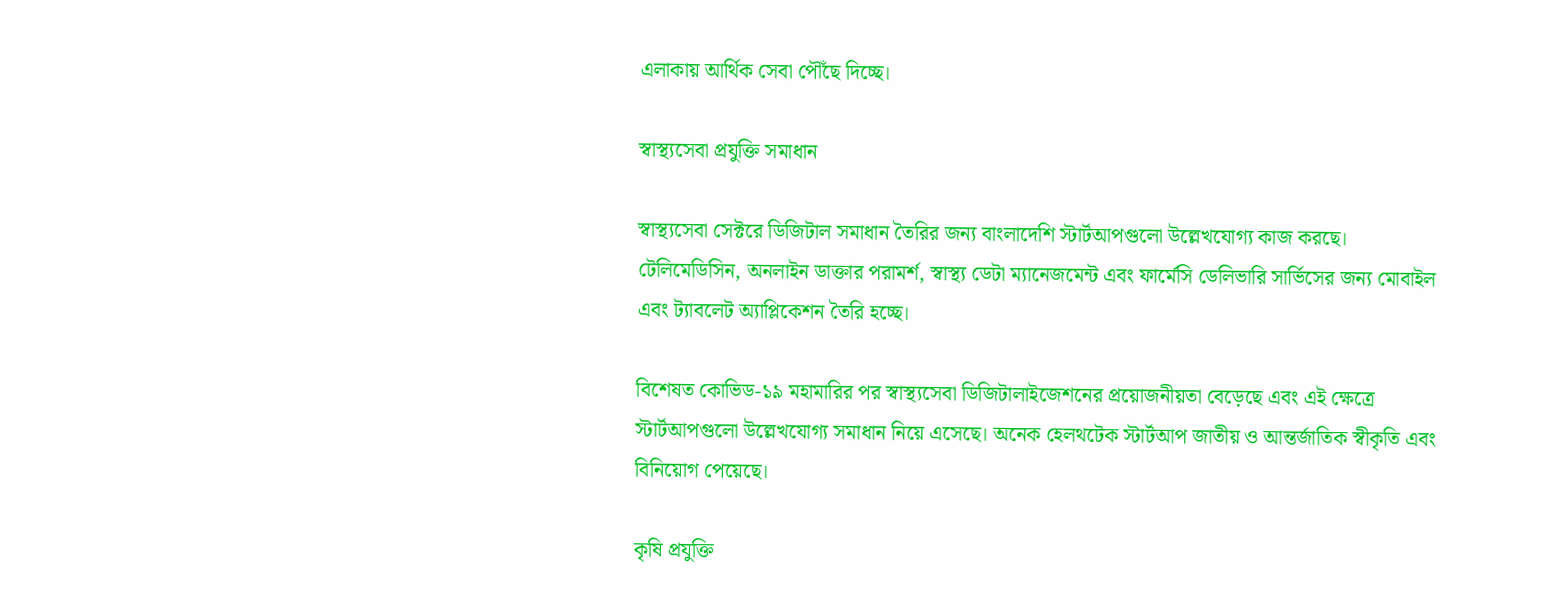এলাকায় আর্থিক সেবা পৌঁছে দিচ্ছে।

স্বাস্থ্যসেবা প্রযুক্তি সমাধান

স্বাস্থ্যসেবা সেক্টরে ডিজিটাল সমাধান তৈরির জন্য বাংলাদেশি স্টার্টআপগুলো উল্লেখযোগ্য কাজ করছে। টেলিমেডিসিন, অনলাইন ডাক্তার পরামর্শ, স্বাস্থ্য ডেটা ম্যানেজমেন্ট এবং ফার্মেসি ডেলিভারি সার্ভিসের জন্য মোবাইল এবং ট্যাবলেট অ্যাপ্লিকেশন তৈরি হচ্ছে।

বিশেষত কোভিড-১৯ মহামারির পর স্বাস্থ্যসেবা ডিজিটালাইজেশনের প্রয়োজনীয়তা বেড়েছে এবং এই ক্ষেত্রে স্টার্টআপগুলো উল্লেখযোগ্য সমাধান নিয়ে এসেছে। অনেক হেলথটেক স্টার্টআপ জাতীয় ও আন্তর্জাতিক স্বীকৃতি এবং বিনিয়োগ পেয়েছে।

কৃষি প্রযুক্তি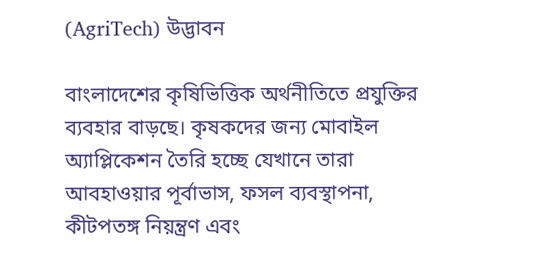(AgriTech) উদ্ভাবন

বাংলাদেশের কৃষিভিত্তিক অর্থনীতিতে প্রযুক্তির ব্যবহার বাড়ছে। কৃষকদের জন্য মোবাইল অ্যাপ্লিকেশন তৈরি হচ্ছে যেখানে তারা আবহাওয়ার পূর্বাভাস, ফসল ব্যবস্থাপনা, কীটপতঙ্গ নিয়ন্ত্রণ এবং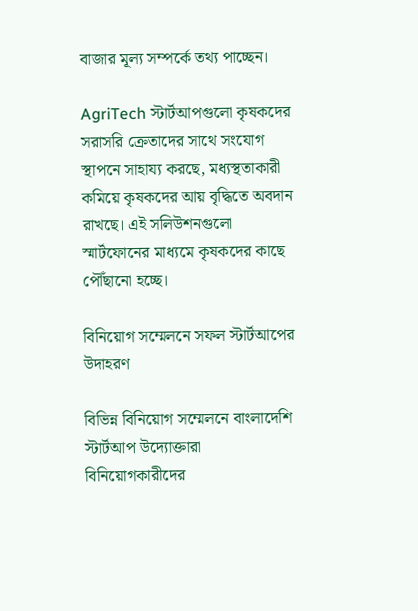বাজার মূল্য সম্পর্কে তথ্য পাচ্ছেন।

AgriTech স্টার্টআপগুলো কৃষকদের সরাসরি ক্রেতাদের সাথে সংযোগ স্থাপনে সাহায্য করছে, মধ্যস্থতাকারী কমিয়ে কৃষকদের আয় বৃদ্ধিতে অবদান রাখছে। এই সলিউশনগুলো স্মার্টফোনের মাধ্যমে কৃষকদের কাছে পৌঁছানো হচ্ছে।

বিনিয়োগ সম্মেলনে সফল স্টার্টআপের উদাহরণ

বিভিন্ন বিনিয়োগ সম্মেলনে বাংলাদেশি স্টার্টআপ উদ্যোক্তারা বিনিয়োগকারীদের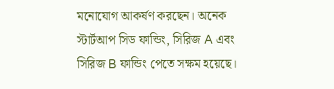মনোযোগ আকর্ষণ করছেন। অনেক স্টার্টআপ সিড ফান্ডিং, সিরিজ A এবং সিরিজ B ফান্ডিং পেতে সক্ষম হয়েছে।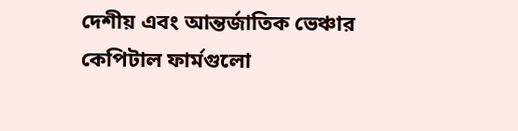দেশীয় এবং আন্তর্জাতিক ভেঞ্চার কেপিটাল ফার্মগুলো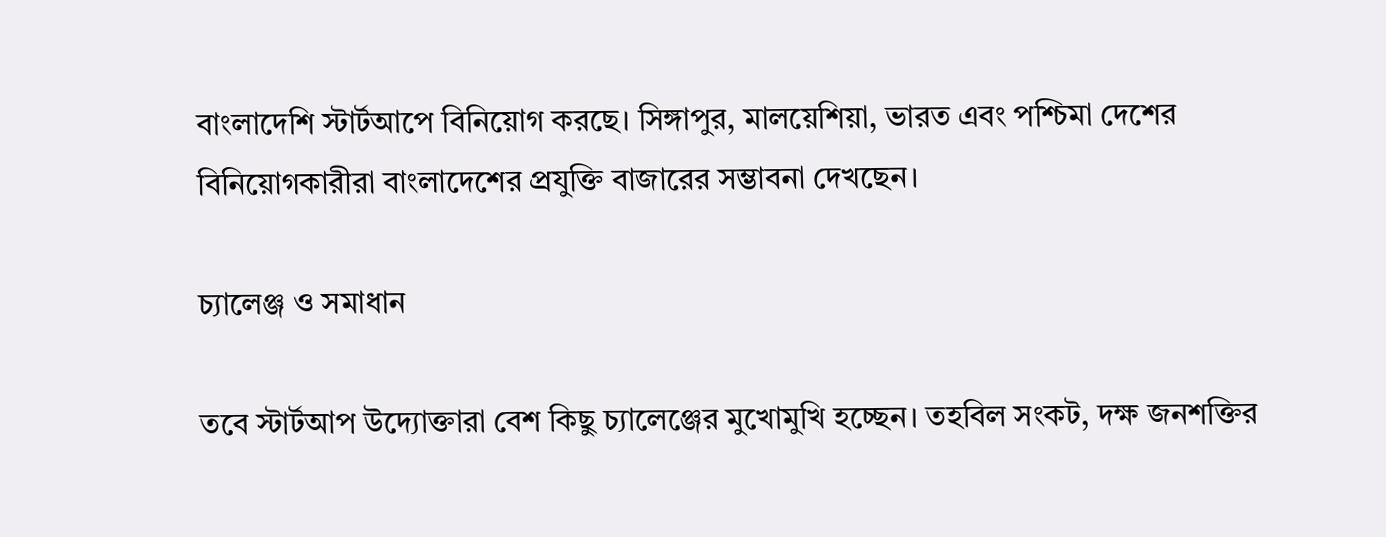বাংলাদেশি স্টার্টআপে বিনিয়োগ করছে। সিঙ্গাপুর, মালয়েশিয়া, ভারত এবং পশ্চিমা দেশের বিনিয়োগকারীরা বাংলাদেশের প্রযুক্তি বাজারের সম্ভাবনা দেখছেন।

চ্যালেঞ্জ ও সমাধান

তবে স্টার্টআপ উদ্যোক্তারা বেশ কিছু চ্যালেঞ্জের মুখোমুখি হচ্ছেন। তহবিল সংকট, দক্ষ জনশক্তির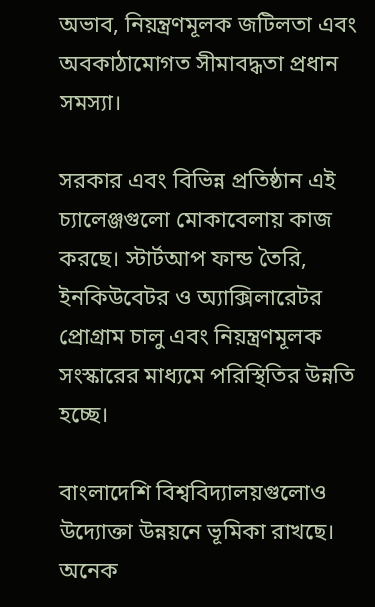অভাব, নিয়ন্ত্রণমূলক জটিলতা এবং অবকাঠামোগত সীমাবদ্ধতা প্রধান সমস্যা।

সরকার এবং বিভিন্ন প্রতিষ্ঠান এই চ্যালেঞ্জগুলো মোকাবেলায় কাজ করছে। স্টার্টআপ ফান্ড তৈরি, ইনকিউবেটর ও অ্যাক্সিলারেটর প্রোগ্রাম চালু এবং নিয়ন্ত্রণমূলক সংস্কারের মাধ্যমে পরিস্থিতির উন্নতি হচ্ছে।

বাংলাদেশি বিশ্ববিদ্যালয়গুলোও উদ্যোক্তা উন্নয়নে ভূমিকা রাখছে। অনেক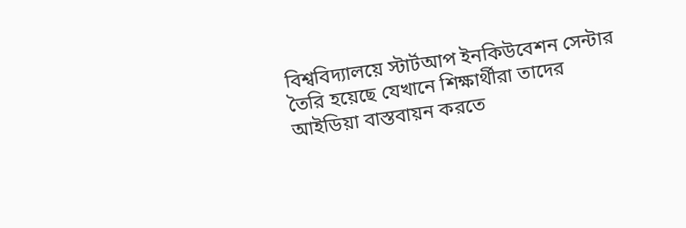বিশ্ববিদ্যালয়ে স্টার্টআপ ইনকিউবেশন সেন্টার তৈরি হয়েছে যেখানে শিক্ষার্থীরা তাদের আইডিয়া বাস্তবায়ন করতে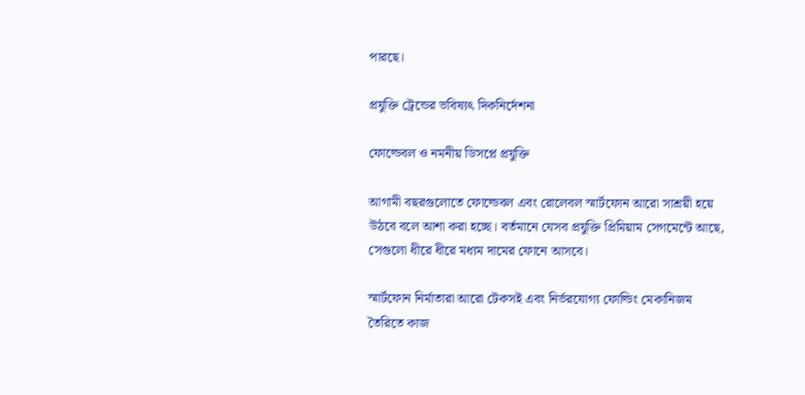পারছে।

প্রযুক্তি ট্রেন্ডের ভবিষ্যৎ দিকনির্দেশনা

ফোল্ডেবল ও নমনীয় ডিসপ্লে প্রযুক্তি

আগামী বছরগুলোতে ফোল্ডেবল এবং রোলেবল স্মার্টফোন আরো সাশ্রয়ী হয়ে উঠবে বলে আশা করা হচ্ছে। বর্তমানে যেসব প্রযুক্তি প্রিমিয়াম সেগমেন্টে আছে, সেগুলো ধীরে ধীরে মধ্যম দামের ফোনে আসবে।

স্মার্টফোন নির্মাতারা আরো টেকসই এবং নির্ভরযোগ্য ফোল্ডিং মেকানিজম তৈরিতে কাজ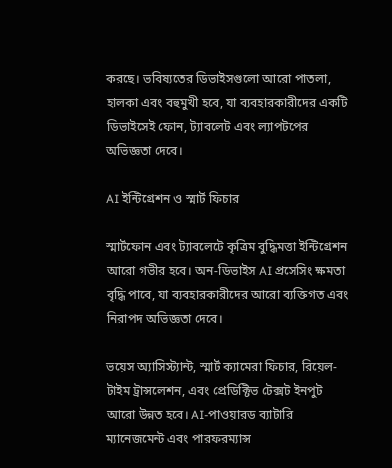করছে। ভবিষ্যতের ডিভাইসগুলো আরো পাতলা, হালকা এবং বহুমুখী হবে, যা ব্যবহারকারীদের একটি ডিভাইসেই ফোন, ট্যাবলেট এবং ল্যাপটপের অভিজ্ঞতা দেবে।

AI ইন্টিগ্রেশন ও স্মার্ট ফিচার

স্মার্টফোন এবং ট্যাবলেটে কৃত্রিম বুদ্ধিমত্তা ইন্টিগ্রেশন আরো গভীর হবে। অন-ডিভাইস AI প্রসেসিং ক্ষমতা বৃদ্ধি পাবে, যা ব্যবহারকারীদের আরো ব্যক্তিগত এবং নিরাপদ অভিজ্ঞতা দেবে।

ভয়েস অ্যাসিস্ট্যান্ট, স্মার্ট ক্যামেরা ফিচার, রিয়েল-টাইম ট্রান্সলেশন, এবং প্রেডিক্টিভ টেক্সট ইনপুট আরো উন্নত হবে। AI-পাওয়ারড ব্যাটারি ম্যানেজমেন্ট এবং পারফরম্যান্স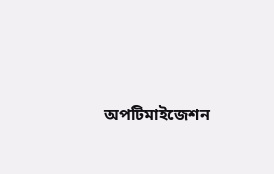অপটিমাইজেশন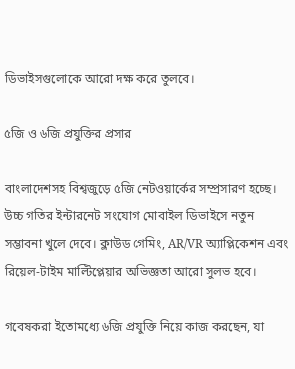ডিভাইসগুলোকে আরো দক্ষ করে তুলবে।

৫জি ও ৬জি প্রযুক্তির প্রসার

বাংলাদেশসহ বিশ্বজুড়ে ৫জি নেটওয়ার্কের সম্প্রসারণ হচ্ছে। উচ্চ গতির ইন্টারনেট সংযোগ মোবাইল ডিভাইসে নতুন সম্ভাবনা খুলে দেবে। ক্লাউড গেমিং, AR/VR অ্যাপ্লিকেশন এবং রিয়েল-টাইম মাল্টিপ্লেয়ার অভিজ্ঞতা আরো সুলভ হবে।

গবেষকরা ইতোমধ্যে ৬জি প্রযুক্তি নিয়ে কাজ করছেন, যা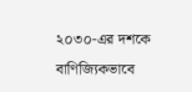২০৩০-এর দশকে বাণিজ্যিকভাবে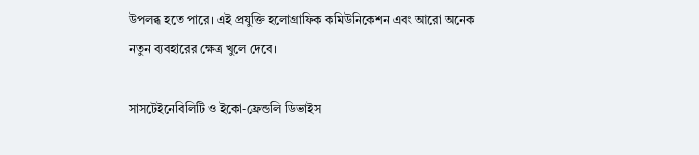উপলব্ধ হতে পারে। এই প্রযুক্তি হলোগ্রাফিক কমিউনিকেশন এবং আরো অনেক নতুন ব্যবহারের ক্ষেত্র খুলে দেবে।

সাসটেইনেবিলিটি ও ইকো-ফ্রেন্ডলি ডিভাইস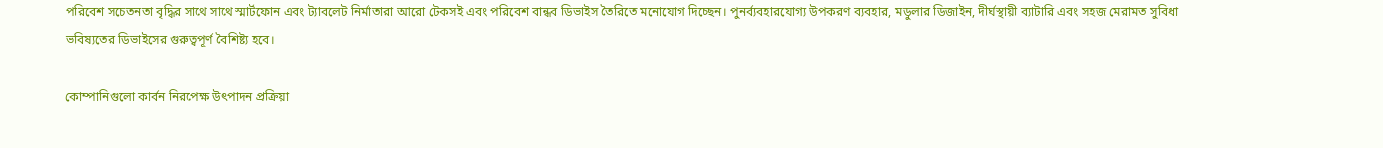পরিবেশ সচেতনতা বৃদ্ধির সাথে সাথে স্মার্টফোন এবং ট্যাবলেট নির্মাতারা আরো টেকসই এবং পরিবেশ বান্ধব ডিভাইস তৈরিতে মনোযোগ দিচ্ছেন। পুনর্ব্যবহারযোগ্য উপকরণ ব্যবহার, মডুলার ডিজাইন, দীর্ঘস্থায়ী ব্যাটারি এবং সহজ মেরামত সুবিধা ভবিষ্যতের ডিভাইসের গুরুত্বপূর্ণ বৈশিষ্ট্য হবে।

কোম্পানিগুলো কার্বন নিরপেক্ষ উৎপাদন প্রক্রিয়া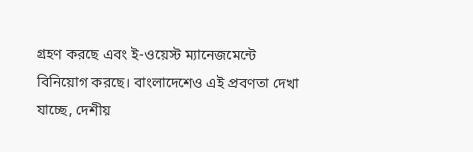গ্রহণ করছে এবং ই-ওয়েস্ট ম্যানেজমেন্টে বিনিয়োগ করছে। বাংলাদেশেও এই প্রবণতা দেখা যাচ্ছে, দেশীয়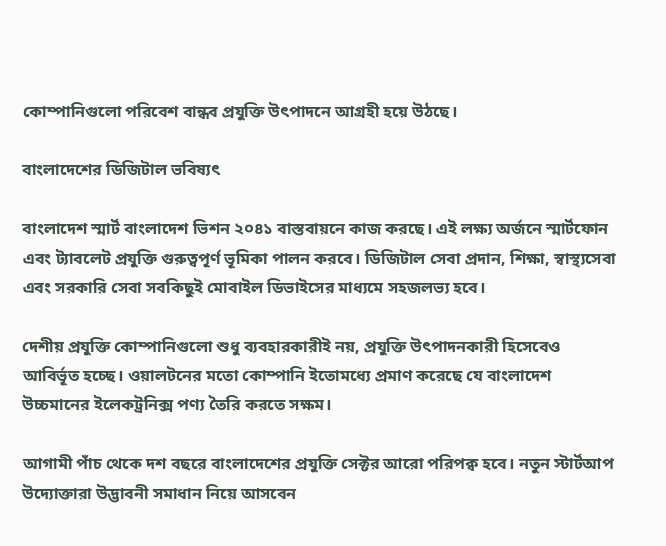কোম্পানিগুলো পরিবেশ বান্ধব প্রযুক্তি উৎপাদনে আগ্রহী হয়ে উঠছে।

বাংলাদেশের ডিজিটাল ভবিষ্যৎ

বাংলাদেশ স্মার্ট বাংলাদেশ ভিশন ২০৪১ বাস্তবায়নে কাজ করছে। এই লক্ষ্য অর্জনে স্মার্টফোন এবং ট্যাবলেট প্রযুক্তি গুরুত্বপূর্ণ ভূমিকা পালন করবে। ডিজিটাল সেবা প্রদান, শিক্ষা, স্বাস্থ্যসেবা এবং সরকারি সেবা সবকিছুই মোবাইল ডিভাইসের মাধ্যমে সহজলভ্য হবে।

দেশীয় প্রযুক্তি কোম্পানিগুলো শুধু ব্যবহারকারীই নয়, প্রযুক্তি উৎপাদনকারী হিসেবেও আবির্ভূত হচ্ছে। ওয়ালটনের মতো কোম্পানি ইতোমধ্যে প্রমাণ করেছে যে বাংলাদেশ উচ্চমানের ইলেকট্রনিক্স পণ্য তৈরি করতে সক্ষম।

আগামী পাঁচ থেকে দশ বছরে বাংলাদেশের প্রযুক্তি সেক্টর আরো পরিপক্ব হবে। নতুন স্টার্টআপ উদ্যোক্তারা উদ্ভাবনী সমাধান নিয়ে আসবেন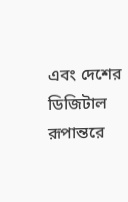এবং দেশের ডিজিটাল রূপান্তরে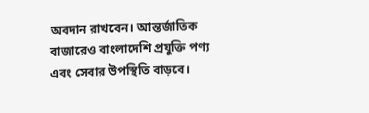অবদান রাখবেন। আন্তর্জাতিক বাজারেও বাংলাদেশি প্রযুক্তি পণ্য এবং সেবার উপস্থিতি বাড়বে।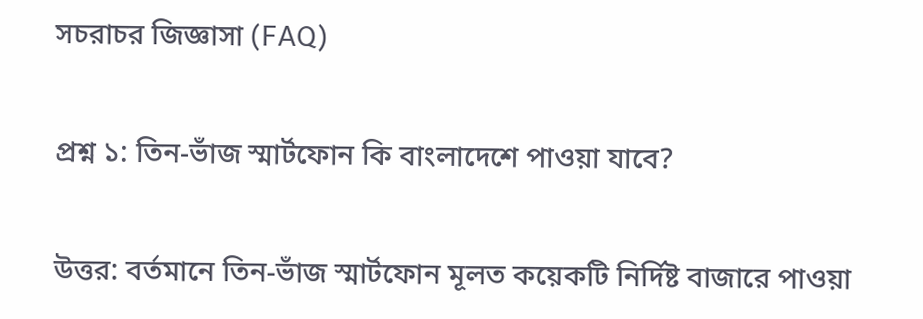সচরাচর জিজ্ঞাসা (FAQ)

প্রশ্ন ১: তিন-ভাঁজ স্মার্টফোন কি বাংলাদেশে পাওয়া যাবে?

উত্তর: বর্তমানে তিন-ভাঁজ স্মার্টফোন মূলত কয়েকটি নির্দিষ্ট বাজারে পাওয়া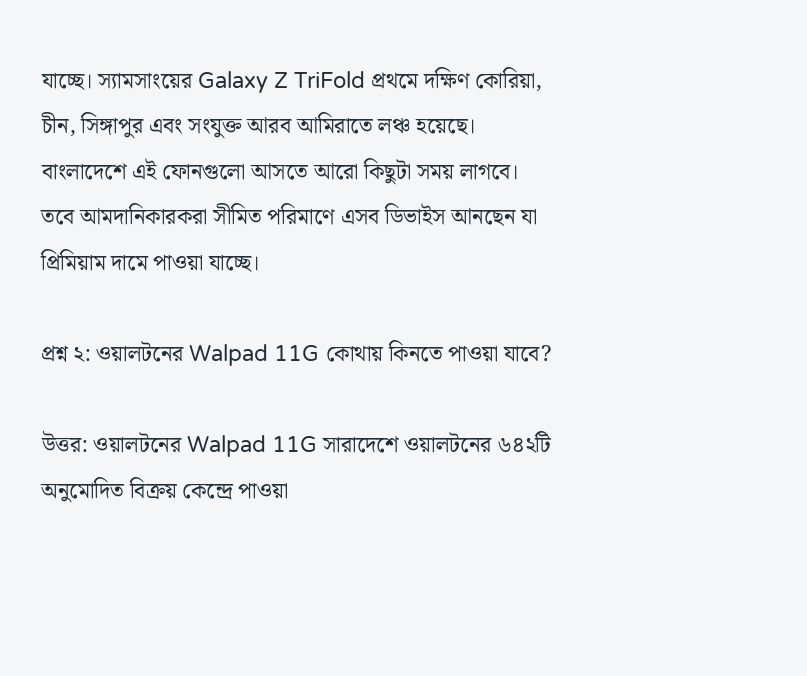যাচ্ছে। স্যামসাংয়ের Galaxy Z TriFold প্রথমে দক্ষিণ কোরিয়া, চীন, সিঙ্গাপুর এবং সংযুক্ত আরব আমিরাতে লঞ্চ হয়েছে। বাংলাদেশে এই ফোনগুলো আসতে আরো কিছুটা সময় লাগবে। তবে আমদানিকারকরা সীমিত পরিমাণে এসব ডিভাইস আনছেন যা প্রিমিয়াম দামে পাওয়া যাচ্ছে।

প্রশ্ন ২: ওয়ালটনের Walpad 11G কোথায় কিনতে পাওয়া যাবে?

উত্তর: ওয়ালটনের Walpad 11G সারাদেশে ওয়ালটনের ৬৪২টি অনুমোদিত বিক্রয় কেন্দ্রে পাওয়া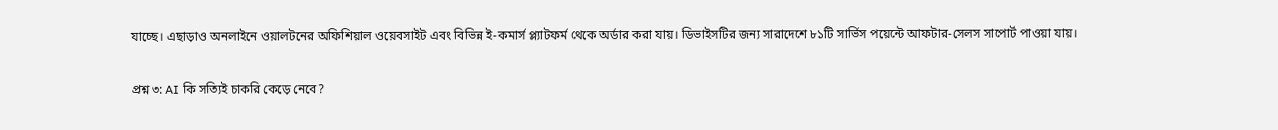যাচ্ছে। এছাড়াও অনলাইনে ওয়ালটনের অফিশিয়াল ওয়েবসাইট এবং বিভিন্ন ই-কমার্স প্ল্যাটফর্ম থেকে অর্ডার করা যায়। ডিভাইসটির জন্য সারাদেশে ৮১টি সার্ভিস পয়েন্টে আফটার-সেলস সাপোর্ট পাওয়া যায়।

প্রশ্ন ৩: AI কি সত্যিই চাকরি কেড়ে নেবে?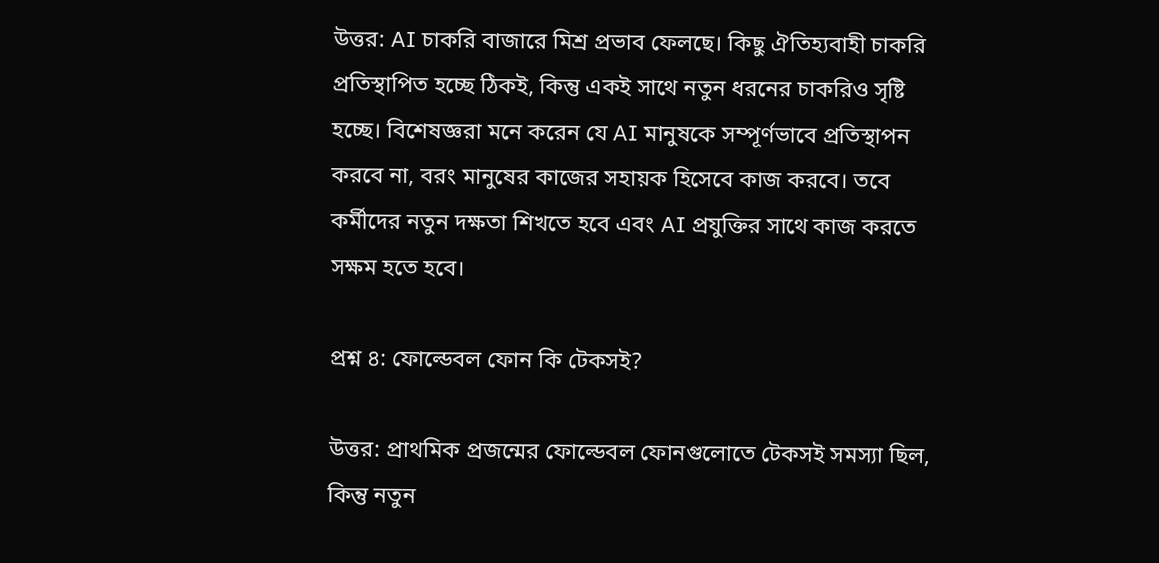উত্তর: AI চাকরি বাজারে মিশ্র প্রভাব ফেলছে। কিছু ঐতিহ্যবাহী চাকরি প্রতিস্থাপিত হচ্ছে ঠিকই, কিন্তু একই সাথে নতুন ধরনের চাকরিও সৃষ্টি হচ্ছে। বিশেষজ্ঞরা মনে করেন যে AI মানুষকে সম্পূর্ণভাবে প্রতিস্থাপন করবে না, বরং মানুষের কাজের সহায়ক হিসেবে কাজ করবে। তবে কর্মীদের নতুন দক্ষতা শিখতে হবে এবং AI প্রযুক্তির সাথে কাজ করতে সক্ষম হতে হবে।

প্রশ্ন ৪: ফোল্ডেবল ফোন কি টেকসই?

উত্তর: প্রাথমিক প্রজন্মের ফোল্ডেবল ফোনগুলোতে টেকসই সমস্যা ছিল, কিন্তু নতুন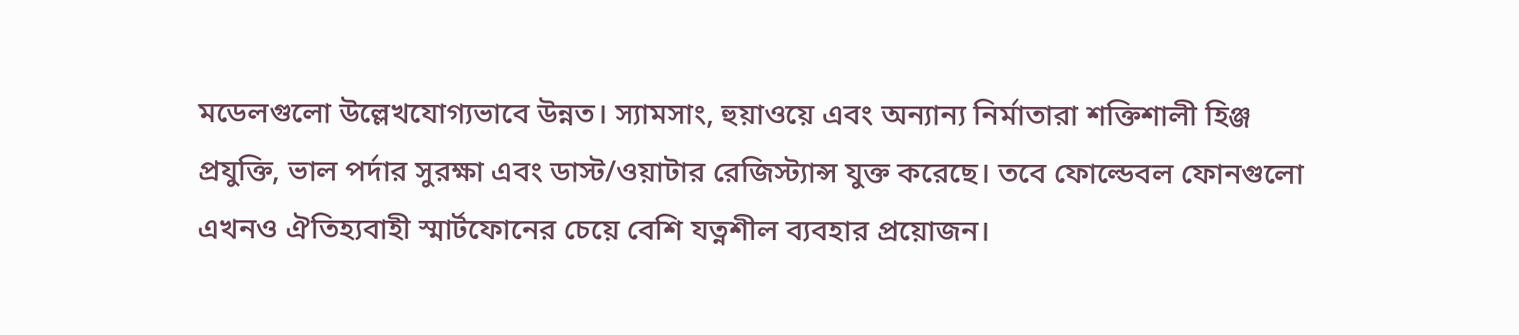মডেলগুলো উল্লেখযোগ্যভাবে উন্নত। স্যামসাং, হুয়াওয়ে এবং অন্যান্য নির্মাতারা শক্তিশালী হিঞ্জ প্রযুক্তি, ভাল পর্দার সুরক্ষা এবং ডাস্ট/ওয়াটার রেজিস্ট্যান্স যুক্ত করেছে। তবে ফোল্ডেবল ফোনগুলো এখনও ঐতিহ্যবাহী স্মার্টফোনের চেয়ে বেশি যত্নশীল ব্যবহার প্রয়োজন।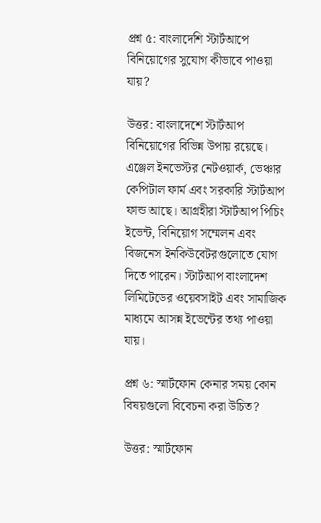প্রশ্ন ৫: বাংলাদেশি স্টার্টআপে বিনিয়োগের সুযোগ কীভাবে পাওয়া যায়?

উত্তর: বাংলাদেশে স্টার্টআপ বিনিয়োগের বিভিন্ন উপায় রয়েছে। এঞ্জেল ইনভেস্টর নেটওয়ার্ক, ভেঞ্চার কেপিটাল ফার্ম এবং সরকারি স্টার্টআপ ফান্ড আছে। আগ্রহীরা স্টার্টআপ পিচিং ইভেন্ট, বিনিয়োগ সম্মেলন এবং বিজনেস ইনকিউবেটরগুলোতে যোগ দিতে পারেন। স্টার্টআপ বাংলাদেশ লিমিটেডের ওয়েবসাইট এবং সামাজিক মাধ্যমে আসন্ন ইভেন্টের তথ্য পাওয়া যায়।

প্রশ্ন ৬: স্মার্টফোন কেনার সময় কোন বিষয়গুলো বিবেচনা করা উচিত?

উত্তর: স্মার্টফোন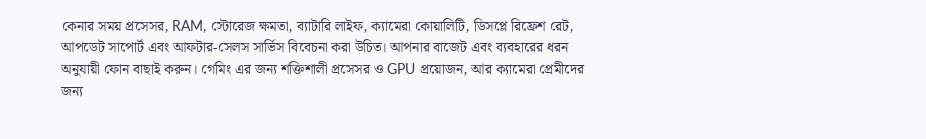কেনার সময় প্রসেসর, RAM, স্টোরেজ ক্ষমতা, ব্যাটারি লাইফ, ক্যামেরা কোয়ালিটি, ডিসপ্লে রিফ্রেশ রেট, আপডেট সাপোর্ট এবং আফটার-সেলস সার্ভিস বিবেচনা করা উচিত। আপনার বাজেট এবং ব্যবহারের ধরন অনুযায়ী ফোন বাছাই করুন। গেমিং এর জন্য শক্তিশালী প্রসেসর ও GPU প্রয়োজন, আর ক্যামেরা প্রেমীদের জন্য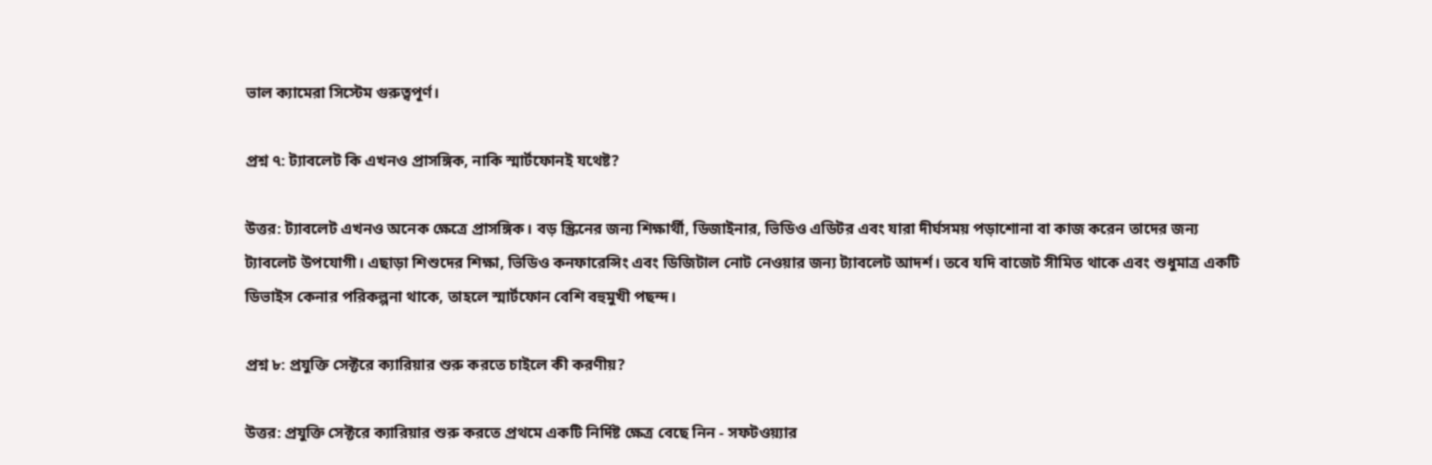ভাল ক্যামেরা সিস্টেম গুরুত্বপূর্ণ।

প্রশ্ন ৭: ট্যাবলেট কি এখনও প্রাসঙ্গিক, নাকি স্মার্টফোনই যথেষ্ট?

উত্তর: ট্যাবলেট এখনও অনেক ক্ষেত্রে প্রাসঙ্গিক। বড় স্ক্রিনের জন্য শিক্ষার্থী, ডিজাইনার, ভিডিও এডিটর এবং যারা দীর্ঘসময় পড়াশোনা বা কাজ করেন তাদের জন্য ট্যাবলেট উপযোগী। এছাড়া শিশুদের শিক্ষা, ভিডিও কনফারেন্সিং এবং ডিজিটাল নোট নেওয়ার জন্য ট্যাবলেট আদর্শ। তবে যদি বাজেট সীমিত থাকে এবং শুধুমাত্র একটি ডিভাইস কেনার পরিকল্পনা থাকে, তাহলে স্মার্টফোন বেশি বহুমুখী পছন্দ।

প্রশ্ন ৮: প্রযুক্তি সেক্টরে ক্যারিয়ার শুরু করতে চাইলে কী করণীয়?

উত্তর: প্রযুক্তি সেক্টরে ক্যারিয়ার শুরু করতে প্রথমে একটি নির্দিষ্ট ক্ষেত্র বেছে নিন - সফটওয়্যার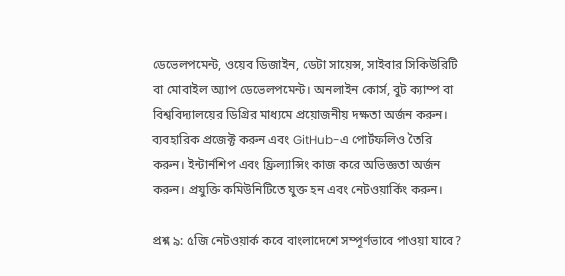ডেভেলপমেন্ট, ওয়েব ডিজাইন, ডেটা সায়েন্স, সাইবার সিকিউরিটি বা মোবাইল অ্যাপ ডেভেলপমেন্ট। অনলাইন কোর্স, বুট ক্যাম্প বা বিশ্ববিদ্যালয়ের ডিগ্রির মাধ্যমে প্রয়োজনীয় দক্ষতা অর্জন করুন। ব্যবহারিক প্রজেক্ট করুন এবং GitHub-এ পোর্টফলিও তৈরি করুন। ইন্টার্নশিপ এবং ফ্রিল্যান্সিং কাজ করে অভিজ্ঞতা অর্জন করুন। প্রযুক্তি কমিউনিটিতে যুক্ত হন এবং নেটওয়ার্কিং করুন।

প্রশ্ন ৯: ৫জি নেটওয়ার্ক কবে বাংলাদেশে সম্পূর্ণভাবে পাওয়া যাবে?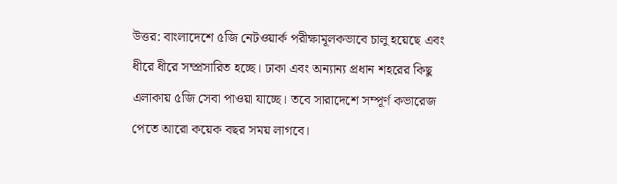উত্তর: বাংলাদেশে ৫জি নেটওয়ার্ক পরীক্ষামূলকভাবে চালু হয়েছে এবং ধীরে ধীরে সম্প্রসারিত হচ্ছে। ঢাকা এবং অন্যান্য প্রধান শহরের কিছু এলাকায় ৫জি সেবা পাওয়া যাচ্ছে। তবে সারাদেশে সম্পূর্ণ কভারেজ পেতে আরো কয়েক বছর সময় লাগবে।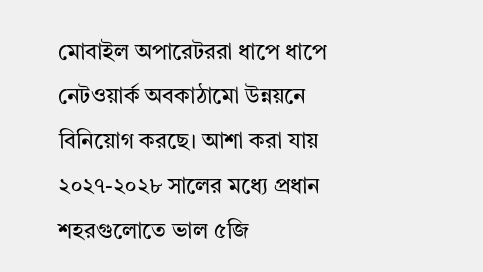মোবাইল অপারেটররা ধাপে ধাপে নেটওয়ার্ক অবকাঠামো উন্নয়নে বিনিয়োগ করছে। আশা করা যায় ২০২৭-২০২৮ সালের মধ্যে প্রধান শহরগুলোতে ভাল ৫জি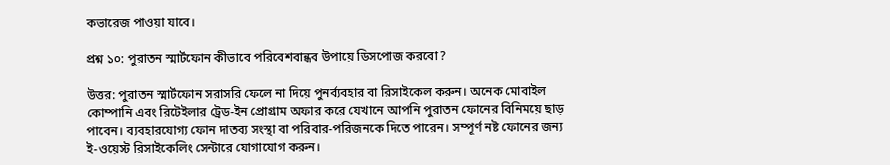কভারেজ পাওয়া যাবে।

প্রশ্ন ১০: পুরাতন স্মার্টফোন কীভাবে পরিবেশবান্ধব উপায়ে ডিসপোজ করবো?

উত্তর: পুরাতন স্মার্টফোন সরাসরি ফেলে না দিয়ে পুনর্ব্যবহার বা রিসাইকেল করুন। অনেক মোবাইল কোম্পানি এবং রিটেইলার ট্রেড-ইন প্রোগ্রাম অফার করে যেখানে আপনি পুরাতন ফোনের বিনিময়ে ছাড় পাবেন। ব্যবহারযোগ্য ফোন দাতব্য সংস্থা বা পরিবার-পরিজনকে দিতে পারেন। সম্পূর্ণ নষ্ট ফোনের জন্য ই-ওয়েস্ট রিসাইকেলিং সেন্টারে যোগাযোগ করুন।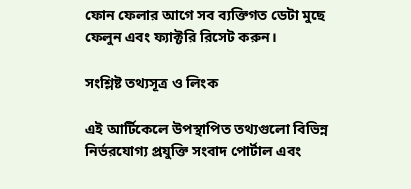ফোন ফেলার আগে সব ব্যক্তিগত ডেটা মুছে ফেলুন এবং ফ্যাক্টরি রিসেট করুন।

সংশ্লিষ্ট তথ্যসূত্র ও লিংক

এই আর্টিকেলে উপস্থাপিত তথ্যগুলো বিভিন্ন নির্ভরযোগ্য প্রযুক্তি সংবাদ পোর্টাল এবং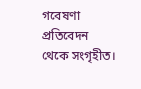গবেষণা প্রতিবেদন থেকে সংগৃহীত।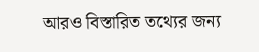আরও বিস্তারিত তথ্যের জন্য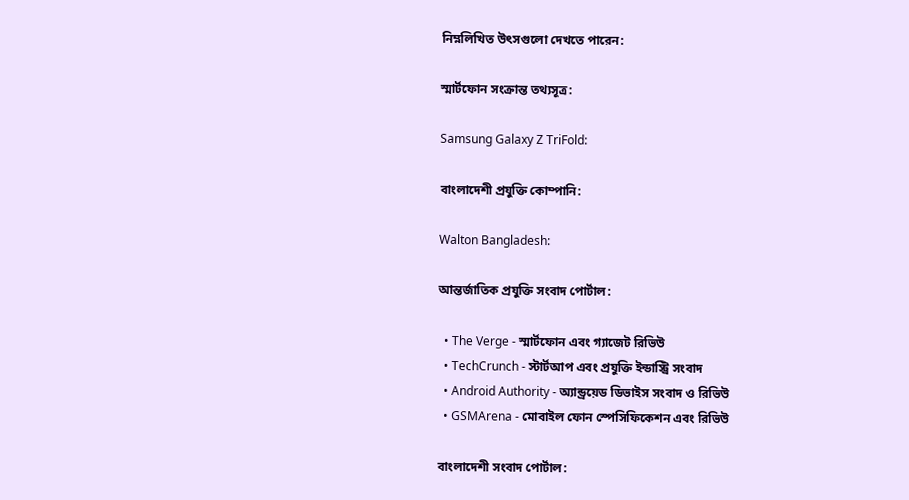নিম্নলিখিত উৎসগুলো দেখতে পারেন:

স্মার্টফোন সংক্রান্ত তথ্যসূত্র:

Samsung Galaxy Z TriFold:

বাংলাদেশী প্রযুক্তি কোম্পানি:

Walton Bangladesh:

আন্তর্জাতিক প্রযুক্তি সংবাদ পোর্টাল:

  • The Verge - স্মার্টফোন এবং গ্যাজেট রিভিউ
  • TechCrunch - স্টার্টআপ এবং প্রযুক্তি ইন্ডাস্ট্রি সংবাদ
  • Android Authority - অ্যান্ড্রয়েড ডিভাইস সংবাদ ও রিভিউ
  • GSMArena - মোবাইল ফোন স্পেসিফিকেশন এবং রিভিউ

বাংলাদেশী সংবাদ পোর্টাল: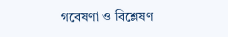গবেষণা ও বিশ্লেষণ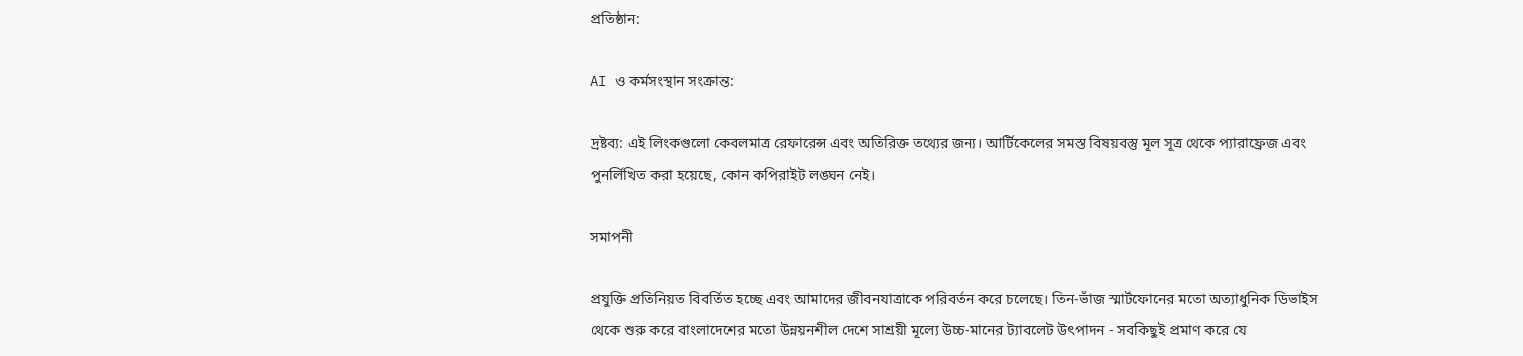প্রতিষ্ঠান:

AI ও কর্মসংস্থান সংক্রান্ত:

দ্রষ্টব্য: এই লিংকগুলো কেবলমাত্র রেফারেন্স এবং অতিরিক্ত তথ্যের জন্য। আর্টিকেলের সমস্ত বিষয়বস্তু মূল সূত্র থেকে প্যারাফ্রেজ এবং পুনর্লিখিত করা হয়েছে, কোন কপিরাইট লঙ্ঘন নেই।

সমাপনী

প্রযুক্তি প্রতিনিয়ত বিবর্তিত হচ্ছে এবং আমাদের জীবনযাত্রাকে পরিবর্তন করে চলেছে। তিন-ভাঁজ স্মার্টফোনের মতো অত্যাধুনিক ডিভাইস থেকে শুরু করে বাংলাদেশের মতো উন্নয়নশীল দেশে সাশ্রয়ী মূল্যে উচ্চ-মানের ট্যাবলেট উৎপাদন - সবকিছুই প্রমাণ করে যে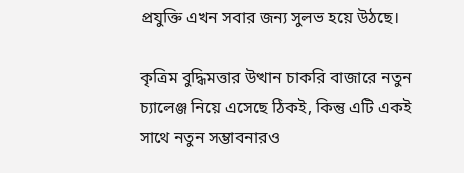প্রযুক্তি এখন সবার জন্য সুলভ হয়ে উঠছে।

কৃত্রিম বুদ্ধিমত্তার উত্থান চাকরি বাজারে নতুন চ্যালেঞ্জ নিয়ে এসেছে ঠিকই, কিন্তু এটি একই সাথে নতুন সম্ভাবনারও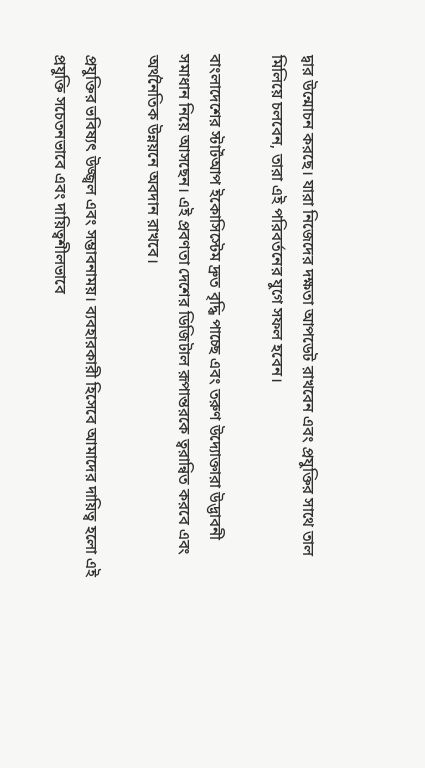দ্বার উন্মোচন করছে। যারা নিজেদের দক্ষতা আপডেট রাখবেন এবং প্রযুক্তির সাথে তাল মিলিয়ে চলবেন, তারা এই পরিবর্তনের যুগে সফল হবেন।

বাংলাদেশের স্টার্টআপ ইকোসিস্টেম দ্রুত বৃদ্ধি পাচ্ছে এবং তরুণ উদ্যোক্তারা উদ্ভাবনী সমাধান নিয়ে আসছেন। এই প্রবণতা দেশের ডিজিটাল রূপান্তরকে ত্বরান্বিত করবে এবং অর্থনৈতিক উন্নয়নে অবদান রাখবে।

প্রযুক্তির ভবিষ্যৎ উজ্জ্বল এবং সম্ভাবনাময়। ব্যবহারকারী হিসেবে আমাদের দায়িত্ব হলো এই প্রযুক্তি সচেতনভাবে এবং দায়িত্বশীলভাবে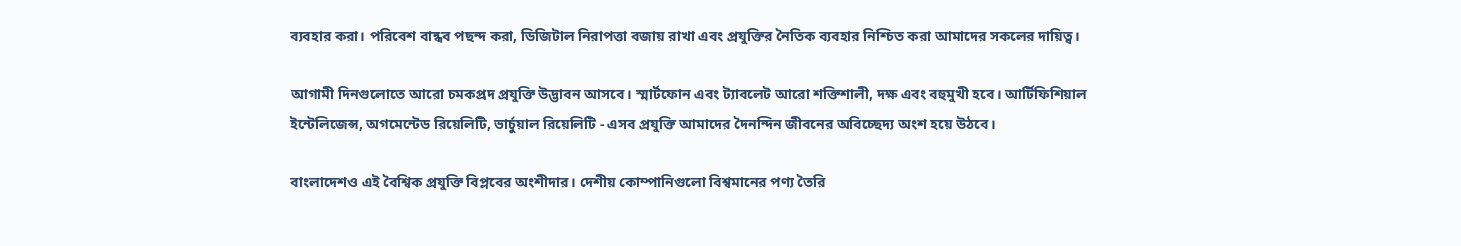ব্যবহার করা। পরিবেশ বান্ধব পছন্দ করা, ডিজিটাল নিরাপত্তা বজায় রাখা এবং প্রযুক্তির নৈতিক ব্যবহার নিশ্চিত করা আমাদের সকলের দায়িত্ব।

আগামী দিনগুলোতে আরো চমকপ্রদ প্রযুক্তি উদ্ভাবন আসবে। স্মার্টফোন এবং ট্যাবলেট আরো শক্তিশালী, দক্ষ এবং বহুমুখী হবে। আর্টিফিশিয়াল ইন্টেলিজেন্স, অগমেন্টেড রিয়েলিটি, ভার্চুয়াল রিয়েলিটি - এসব প্রযুক্তি আমাদের দৈনন্দিন জীবনের অবিচ্ছেদ্য অংশ হয়ে উঠবে।

বাংলাদেশও এই বৈশ্বিক প্রযুক্তি বিপ্লবের অংশীদার। দেশীয় কোম্পানিগুলো বিশ্বমানের পণ্য তৈরি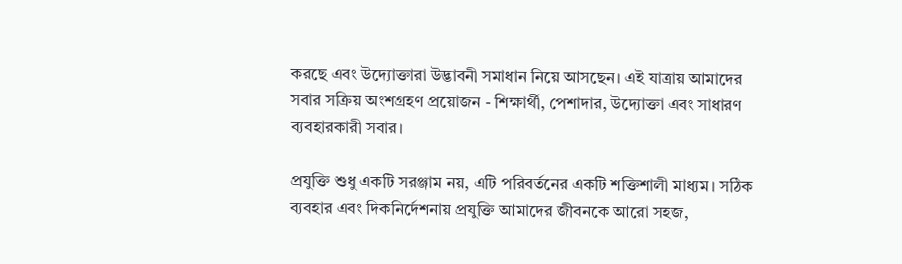করছে এবং উদ্যোক্তারা উদ্ভাবনী সমাধান নিয়ে আসছেন। এই যাত্রায় আমাদের সবার সক্রিয় অংশগ্রহণ প্রয়োজন - শিক্ষার্থী, পেশাদার, উদ্যোক্তা এবং সাধারণ ব্যবহারকারী সবার।

প্রযুক্তি শুধু একটি সরঞ্জাম নয়, এটি পরিবর্তনের একটি শক্তিশালী মাধ্যম। সঠিক ব্যবহার এবং দিকনির্দেশনায় প্রযুক্তি আমাদের জীবনকে আরো সহজ,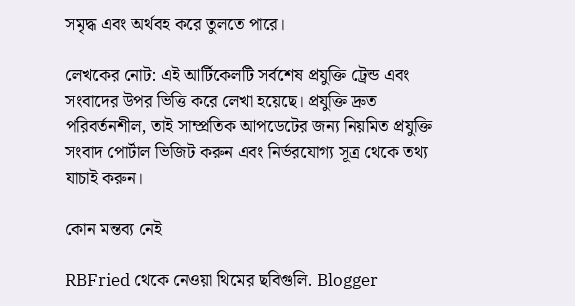সমৃদ্ধ এবং অর্থবহ করে তুলতে পারে।

লেখকের নোট: এই আর্টিকেলটি সর্বশেষ প্রযুক্তি ট্রেন্ড এবং সংবাদের উপর ভিত্তি করে লেখা হয়েছে। প্রযুক্তি দ্রুত পরিবর্তনশীল, তাই সাম্প্রতিক আপডেটের জন্য নিয়মিত প্রযুক্তি সংবাদ পোর্টাল ভিজিট করুন এবং নির্ভরযোগ্য সূত্র থেকে তথ্য যাচাই করুন।

কোন মন্তব্য নেই

RBFried থেকে নেওয়া থিমের ছবিগুলি. Blogger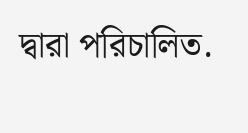দ্বারা পরিচালিত.